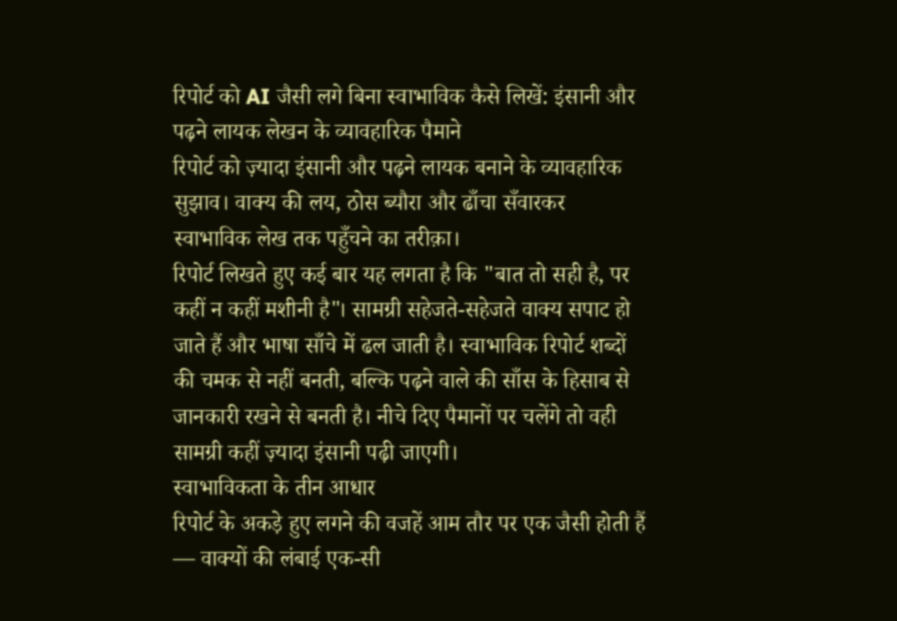रिपोर्ट को AI जैसी लगे बिना स्वाभाविक कैसे लिखें: इंसानी और पढ़ने लायक लेखन के व्यावहारिक पैमाने
रिपोर्ट को ज़्यादा इंसानी और पढ़ने लायक बनाने के व्यावहारिक सुझाव। वाक्य की लय, ठोस ब्यौरा और ढाँचा सँवारकर स्वाभाविक लेख तक पहुँचने का तरीक़ा।
रिपोर्ट लिखते हुए कई बार यह लगता है कि "बात तो सही है, पर कहीं न कहीं मशीनी है"। सामग्री सहेजते-सहेजते वाक्य सपाट हो जाते हैं और भाषा साँचे में ढल जाती है। स्वाभाविक रिपोर्ट शब्दों की चमक से नहीं बनती, बल्कि पढ़ने वाले की साँस के हिसाब से जानकारी रखने से बनती है। नीचे दिए पैमानों पर चलेंगे तो वही सामग्री कहीं ज़्यादा इंसानी पढ़ी जाएगी।
स्वाभाविकता के तीन आधार
रिपोर्ट के अकड़े हुए लगने की वजहें आम तौर पर एक जैसी होती हैं — वाक्यों की लंबाई एक-सी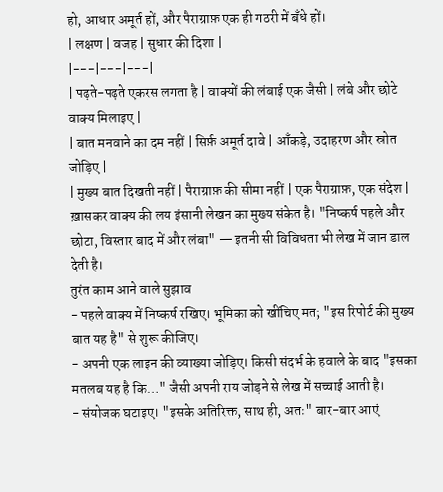हो, आधार अमूर्त हों, और पैराग्राफ़ एक ही गठरी में बँधे हों।
| लक्षण | वजह | सुधार की दिशा |
|---|---|---|
| पढ़ते-पढ़ते एकरस लगता है | वाक्यों की लंबाई एक जैसी | लंबे और छोटे वाक्य मिलाइए |
| बात मनवाने का दम नहीं | सिर्फ़ अमूर्त दावे | आँकड़े, उदाहरण और स्रोत जोड़िए |
| मुख्य बात दिखती नहीं | पैराग्राफ़ की सीमा नहीं | एक पैराग्राफ़, एक संदेश |
ख़ासकर वाक्य की लय इंसानी लेखन का मुख्य संकेत है। "निष्कर्ष पहले और छोटा, विस्तार बाद में और लंबा" — इतनी सी विविधता भी लेख में जान डाल देती है।
तुरंत काम आने वाले सुझाव
- पहले वाक्य में निष्कर्ष रखिए। भूमिका को खींचिए मत; "इस रिपोर्ट की मुख्य बात यह है" से शुरू कीजिए।
- अपनी एक लाइन की व्याख्या जोड़िए। किसी संदर्भ के हवाले के बाद "इसका मतलब यह है कि…" जैसी अपनी राय जोड़ने से लेख में सच्चाई आती है।
- संयोजक घटाइए। "इसके अतिरिक्त, साथ ही, अतः" बार-बार आएं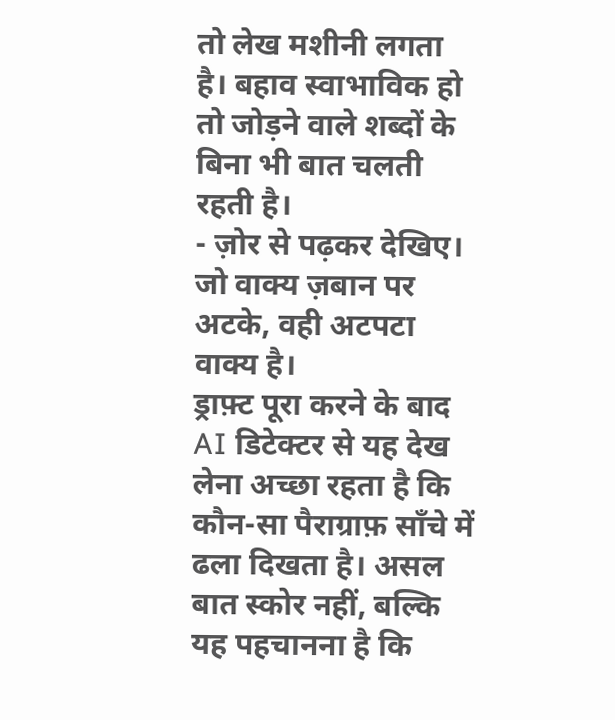तो लेख मशीनी लगता है। बहाव स्वाभाविक हो तो जोड़ने वाले शब्दों के बिना भी बात चलती रहती है।
- ज़ोर से पढ़कर देखिए। जो वाक्य ज़बान पर अटके, वही अटपटा वाक्य है।
ड्राफ़्ट पूरा करने के बाद AI डिटेक्टर से यह देख लेना अच्छा रहता है कि कौन-सा पैराग्राफ़ साँचे में ढला दिखता है। असल बात स्कोर नहीं, बल्कि यह पहचानना है कि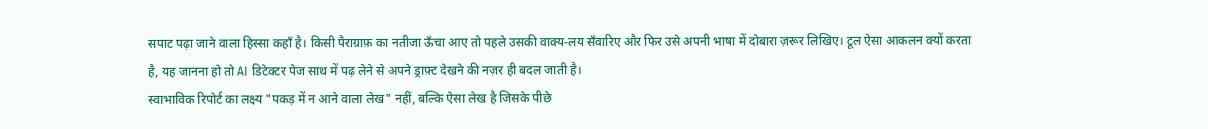सपाट पढ़ा जाने वाला हिस्सा कहाँ है। किसी पैराग्राफ़ का नतीजा ऊँचा आए तो पहले उसकी वाक्य-लय सँवारिए और फिर उसे अपनी भाषा में दोबारा ज़रूर लिखिए। टूल ऐसा आकलन क्यों करता है, यह जानना हो तो AI डिटेक्टर पेज साथ में पढ़ लेने से अपने ड्राफ़्ट देखने की नज़र ही बदल जाती है।
स्वाभाविक रिपोर्ट का लक्ष्य "पकड़ में न आने वाला लेख" नहीं, बल्कि ऐसा लेख है जिसके पीछे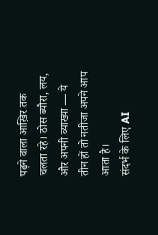पढ़ने वाला आख़िर तक चलता रहे। ठोस ब्यौरा, लय, और अपनी व्याख्या — ये तीन हों तो नतीजा अपने आप आता है।
संदर्भ के लिए AI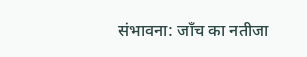संभावना: जाँच का नतीजा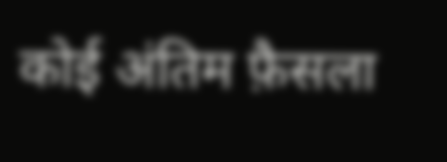कोई अंतिम फ़ैसला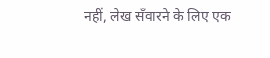नहीं, लेख सँवारने के लिए एक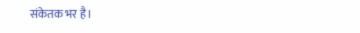संकेतक भर है।